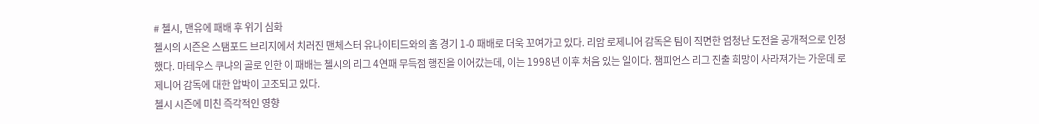# 첼시, 맨유에 패배 후 위기 심화
첼시의 시즌은 스탬포드 브리지에서 치러진 맨체스터 유나이티드와의 홈 경기 1-0 패배로 더욱 꼬여가고 있다. 리암 로제니어 감독은 팀이 직면한 엄청난 도전을 공개적으로 인정했다. 마테우스 쿠냐의 골로 인한 이 패배는 첼시의 리그 4연패 무득점 행진을 이어갔는데, 이는 1998년 이후 처음 있는 일이다. 챔피언스 리그 진출 희망이 사라져가는 가운데 로제니어 감독에 대한 압박이 고조되고 있다.
첼시 시즌에 미친 즉각적인 영향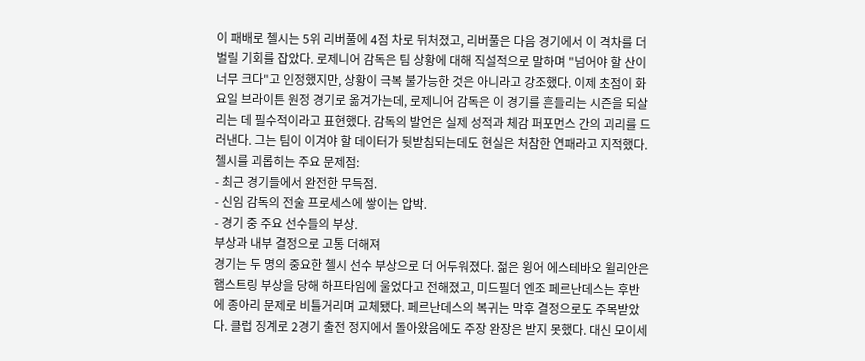이 패배로 첼시는 5위 리버풀에 4점 차로 뒤처졌고, 리버풀은 다음 경기에서 이 격차를 더 벌릴 기회를 잡았다. 로제니어 감독은 팀 상황에 대해 직설적으로 말하며 "넘어야 할 산이 너무 크다"고 인정했지만, 상황이 극복 불가능한 것은 아니라고 강조했다. 이제 초점이 화요일 브라이튼 원정 경기로 옮겨가는데, 로제니어 감독은 이 경기를 흔들리는 시즌을 되살리는 데 필수적이라고 표현했다. 감독의 발언은 실제 성적과 체감 퍼포먼스 간의 괴리를 드러낸다. 그는 팀이 이겨야 할 데이터가 뒷받침되는데도 현실은 처참한 연패라고 지적했다.
첼시를 괴롭히는 주요 문제점:
- 최근 경기들에서 완전한 무득점.
- 신임 감독의 전술 프로세스에 쌓이는 압박.
- 경기 중 주요 선수들의 부상.
부상과 내부 결정으로 고통 더해져
경기는 두 명의 중요한 첼시 선수 부상으로 더 어두워졌다. 젊은 윙어 에스테바오 윌리안은 햄스트링 부상을 당해 하프타임에 울었다고 전해졌고, 미드필더 엔조 페르난데스는 후반에 종아리 문제로 비틀거리며 교체됐다. 페르난데스의 복귀는 막후 결정으로도 주목받았다. 클럽 징계로 2경기 출전 정지에서 돌아왔음에도 주장 완장은 받지 못했다. 대신 모이세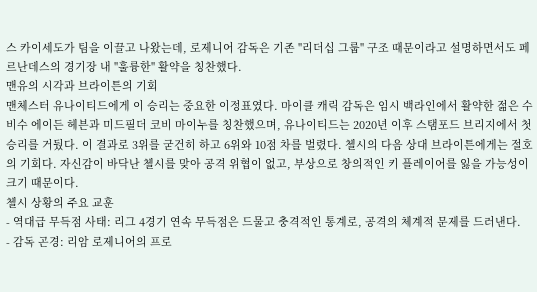스 카이세도가 팀을 이끌고 나왔는데, 로제니어 감독은 기존 "리더십 그룹" 구조 때문이라고 설명하면서도 페르난데스의 경기장 내 "훌륭한" 활약을 칭찬했다.
맨유의 시각과 브라이튼의 기회
맨체스터 유나이티드에게 이 승리는 중요한 이정표였다. 마이클 캐릭 감독은 임시 백라인에서 활약한 젊은 수비수 에이든 헤븐과 미드필더 코비 마이누를 칭찬했으며, 유나이티드는 2020년 이후 스탬포드 브리지에서 첫 승리를 거뒀다. 이 결과로 3위를 굳건히 하고 6위와 10점 차를 벌렸다. 첼시의 다음 상대 브라이튼에게는 절호의 기회다. 자신감이 바닥난 첼시를 맞아 공격 위협이 없고, 부상으로 창의적인 키 플레이어를 잃을 가능성이 크기 때문이다.
첼시 상황의 주요 교훈
- 역대급 무득점 사태: 리그 4경기 연속 무득점은 드물고 충격적인 통계로, 공격의 체계적 문제를 드러낸다.
- 감독 곤경: 리암 로제니어의 프로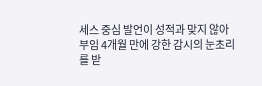세스 중심 발언이 성적과 맞지 않아 부임 4개월 만에 강한 감시의 눈초리를 받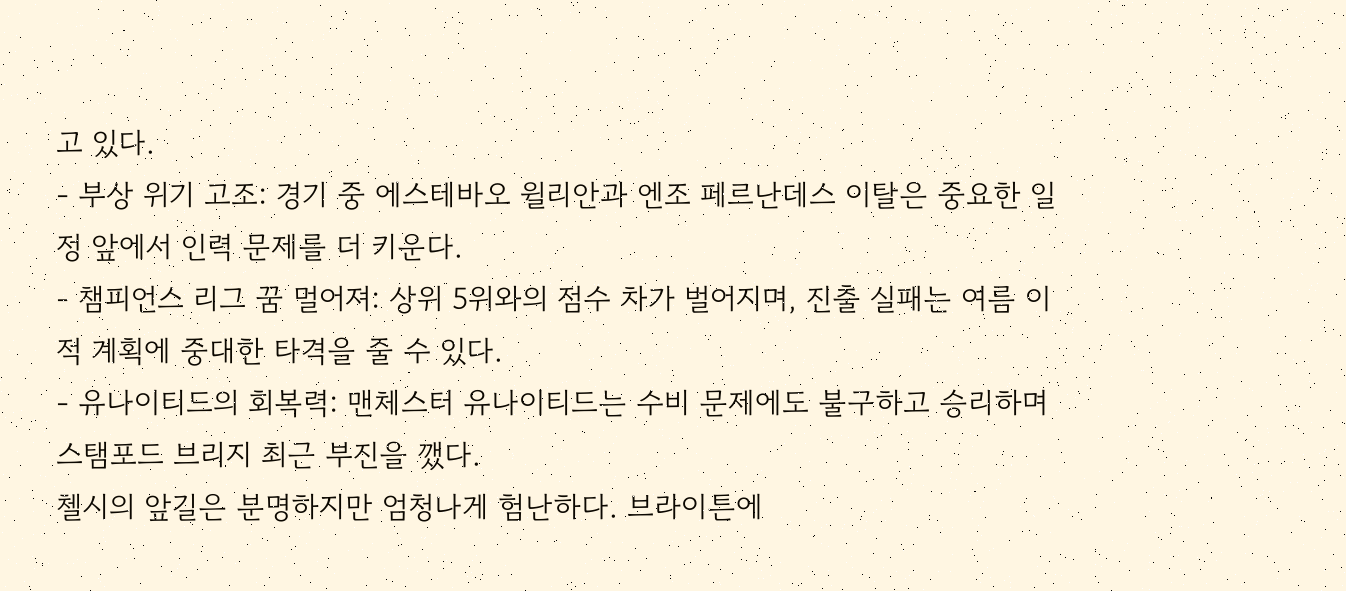고 있다.
- 부상 위기 고조: 경기 중 에스테바오 윌리안과 엔조 페르난데스 이탈은 중요한 일정 앞에서 인력 문제를 더 키운다.
- 챔피언스 리그 꿈 멀어져: 상위 5위와의 점수 차가 벌어지며, 진출 실패는 여름 이적 계획에 중대한 타격을 줄 수 있다.
- 유나이티드의 회복력: 맨체스터 유나이티드는 수비 문제에도 불구하고 승리하며 스탬포드 브리지 최근 부진을 깼다.
첼시의 앞길은 분명하지만 엄청나게 험난하다. 브라이튼에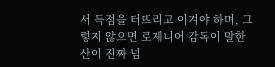서 득점을 터뜨리고 이겨야 하며, 그렇지 않으면 로제니어 감독이 말한 산이 진짜 넘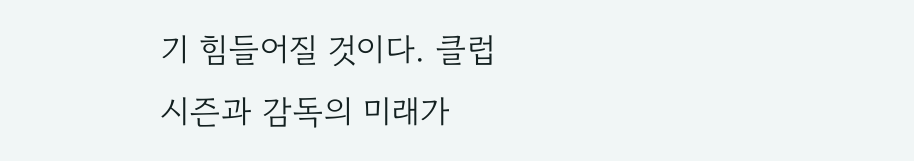기 힘들어질 것이다. 클럽 시즌과 감독의 미래가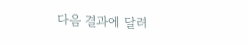다음 결과에 달려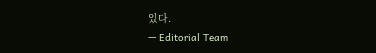있다.
— Editorial Team